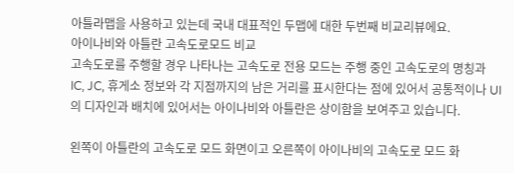아틀라맵을 사용하고 있는데 국내 대표적인 두맵에 대한 두번째 비교리뷰에요.
아이나비와 아틀란 고속도로모드 비교
고속도로를 주행할 경우 나타나는 고속도로 전용 모드는 주행 중인 고속도로의 명칭과 IC, JC, 휴게소 정보와 각 지점까지의 남은 거리를 표시한다는 점에 있어서 공통적이나 UI의 디자인과 배치에 있어서는 아이나비와 아틀란은 상이함을 보여주고 있습니다.

왼쪽이 아틀란의 고속도로 모드 화면이고 오른쪽이 아이나비의 고속도로 모드 화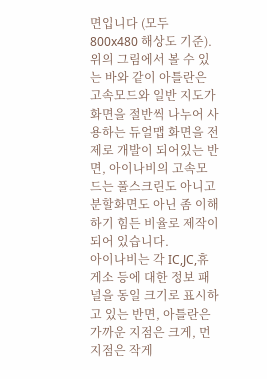면입니다 (모두 800x480 해상도 기준).
위의 그림에서 볼 수 있는 바와 같이 아틀란은 고속모드와 일반 지도가 화면을 절반씩 나누어 사용하는 듀얼맵 화면을 전제로 개발이 되어있는 반면, 아이나비의 고속모드는 풀스크린도 아니고 분할화면도 아닌 좀 이해하기 힘든 비율로 제작이 되어 있습니다.
아이나비는 각 IC,JC,휴게소 등에 대한 정보 패널을 동일 크기로 표시하고 있는 반면, 아틀란은 가까운 지점은 크게, 먼 지점은 작게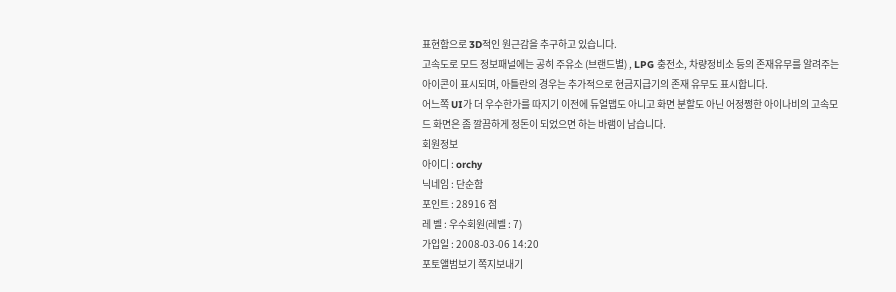표현함으로 3D적인 원근감을 추구하고 있습니다.
고속도로 모드 정보패널에는 공히 주유소 (브랜드별) , LPG 충전소, 차량정비소 등의 존재유무를 알려주는 아이콘이 표시되며, 아틀란의 경우는 추가적으로 현금지급기의 존재 유무도 표시합니다.
어느쪽 UI가 더 우수한가를 따지기 이전에 듀얼맵도 아니고 화면 분할도 아닌 어정쩡한 아이나비의 고속모드 화면은 좀 깔끔하게 정돈이 되었으면 하는 바램이 남습니다.
회원정보
아이디 : orchy
닉네임 : 단순함
포인트 : 28916 점
레 벨 : 우수회원(레벨 : 7)
가입일 : 2008-03-06 14:20
포토앨범보기 쪽지보내기